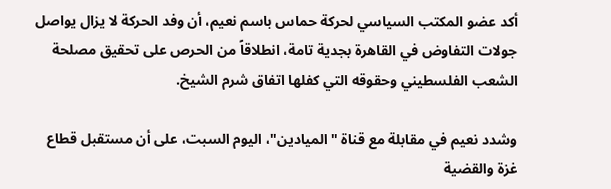أكد عضو المكتب السياسي لحركة حماس باسم نعيم، أن وفد الحركة لا يزال يواصل جولات التفاوض في القاهرة بجدية تامة، انطلاقاً من الحرص على تحقيق مصلحة الشعب الفلسطيني وحقوقه التي كفلها اتفاق شرم الشيخ.

وشدد نعيم في مقابلة مع قناة "الميادين"، اليوم السبت، على أن مستقبل قطاع غزة والقضية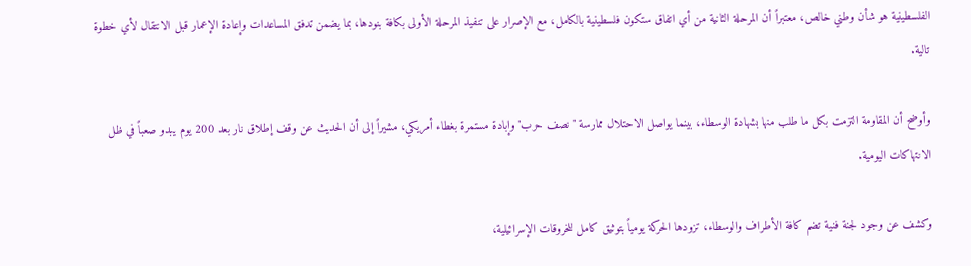الفلسطينية هو شأن وطني خالص، معتبراً أن المرحلة الثانية من أي اتفاق ستكون فلسطينية بالكامل، مع الإصرار على تنفيذ المرحلة الأولى بكافة بنودها، بما يضمن تدفق المساعدات وإعادة الإعمار قبل الانتقال لأي خطوة تالية.

وأوضح أن المقاومة التزمت بكل ما طلب منها بشهادة الوسطاء، بينما يواصل الاحتلال ممارسة "نصف حرب" وإبادة مستمرة بغطاء أمريكي، مشيراً إلى أن الحديث عن وقف إطلاق نار بعد 200 يوم يبدو صعباً في ظل الانتهاكات اليومية.

وكشف عن وجود لجنة فنية تضم كافة الأطراف والوسطاء، تزودها الحركة يومياً بتوثيق كامل للخروقات الإسرائيلية،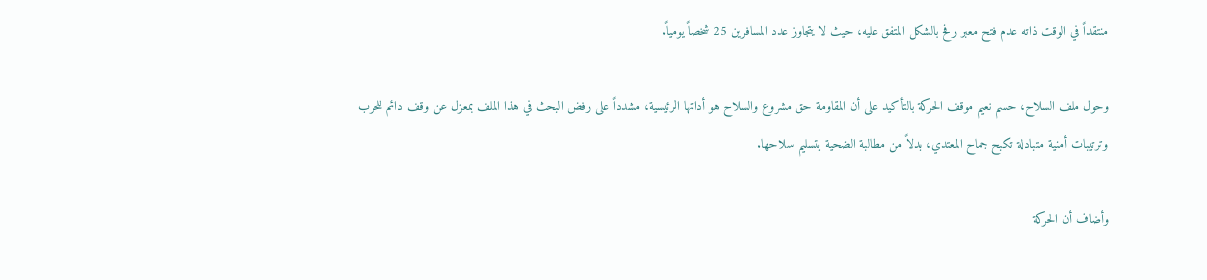منتقداً في الوقت ذاته عدم فتح معبر رفح بالشكل المتفق عليه، حيث لا يتجاوز عدد المسافرين 25 شخصاً يومياً.

وحول ملف السلاح، حسم نعيم موقف الحركة بالتأكيد على أن المقاومة حق مشروع والسلاح هو أداتها الرئيسية، مشدداً على رفض البحث في هذا الملف بمعزل عن وقف دائم للحرب وترتيبات أمنية متبادلة تكبح جماح المعتدي، بدلاً من مطالبة الضحية بتسليم سلاحها.

وأضاف أن الحركة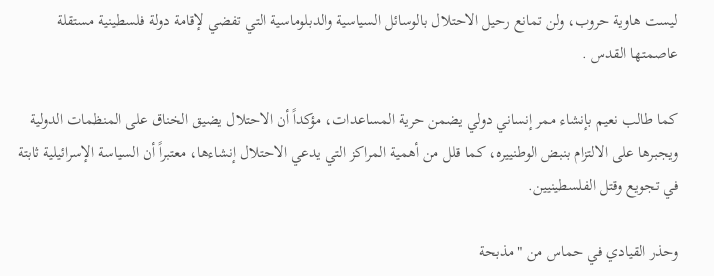ليست هاوية حروب، ولن تمانع رحيل الاحتلال بالوسائل السياسية والدبلوماسية التي تفضي لإقامة دولة فلسطينية مستقلة عاصمتها القدس .

كما طالب نعيم بإنشاء ممر إنساني دولي يضمن حرية المساعدات، مؤكداً أن الاحتلال يضيق الخناق على المنظمات الدولية ويجبرها على الالتزام بنبض الوطنييره، كما قلل من أهمية المراكز التي يدعي الاحتلال إنشاءها، معتبراً أن السياسة الإسرائيلية ثابتة في تجويع وقتل الفلسطينيين.

وحذر القيادي في حماس من "مذبحة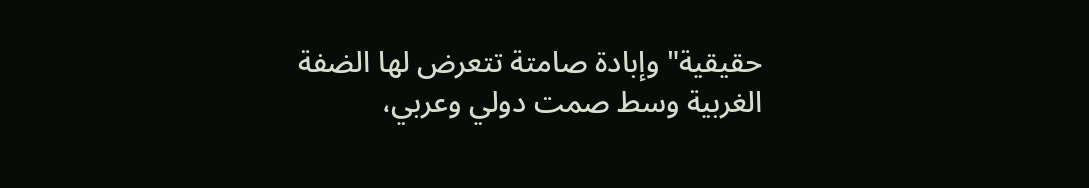حقيقية" وإبادة صامتة تتعرض لها الضفة الغربية وسط صمت دولي وعربي،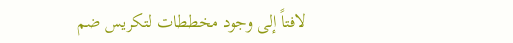لافتاً إلى وجود مخططات لتكريس ضم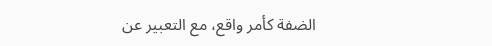الضفة كأمر واقع، مع التعبير عن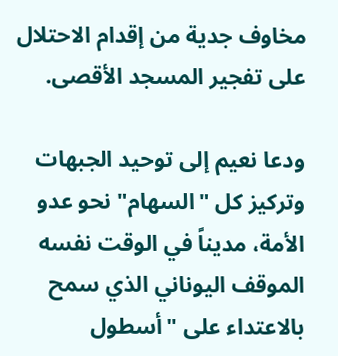مخاوف جدية من إقدام الاحتلال على تفجير المسجد الأقصى.

ودعا نعيم إلى توحيد الجبهات وتركيز كل "السهام" نحو عدو الأمة، مديناً في الوقت نفسه الموقف اليوناني الذي سمح بالاعتداء على "أسطول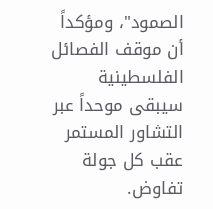الصمود"، ومؤكداً أن موقف الفصائل الفلسطينية سيبقى موحداً عبر التشاور المستمر عقب كل جولة تفاوض.